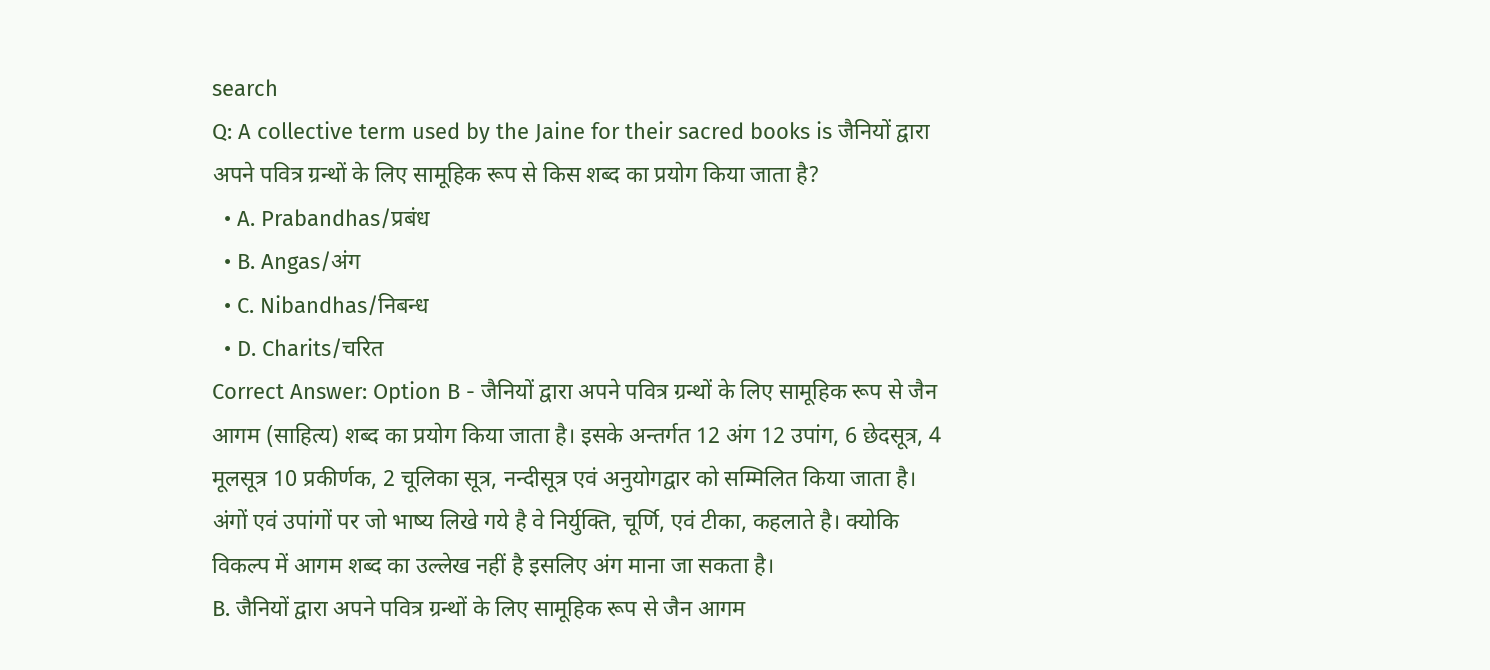search
Q: A collective term used by the Jaine for their sacred books is जैनियों द्वारा अपने पवित्र ग्रन्थों के लिए सामूहिक रूप से किस शब्द का प्रयोग किया जाता है?
  • A. Prabandhas/प्रबंध
  • B. Angas/अंग
  • C. Nibandhas/निबन्ध
  • D. Charits/चरित
Correct Answer: Option B - जैनियों द्वारा अपने पवित्र ग्रन्थों के लिए सामूहिक रूप से जैन आगम (साहित्य) शब्द का प्रयोग किया जाता है। इसके अन्तर्गत 12 अंग 12 उपांग, 6 छेदसूत्र, 4 मूलसूत्र 10 प्रकीर्णक, 2 चूलिका सूत्र, नन्दीसूत्र एवं अनुयोगद्वार को सम्मिलित किया जाता है। अंगों एवं उपांगों पर जो भाष्य लिखे गये है वे निर्युक्ति, चूर्णि, एवं टीका, कहलाते है। क्योकि विकल्प में आगम शब्द का उल्लेख नहीं है इसलिए अंग माना जा सकता है।
B. जैनियों द्वारा अपने पवित्र ग्रन्थों के लिए सामूहिक रूप से जैन आगम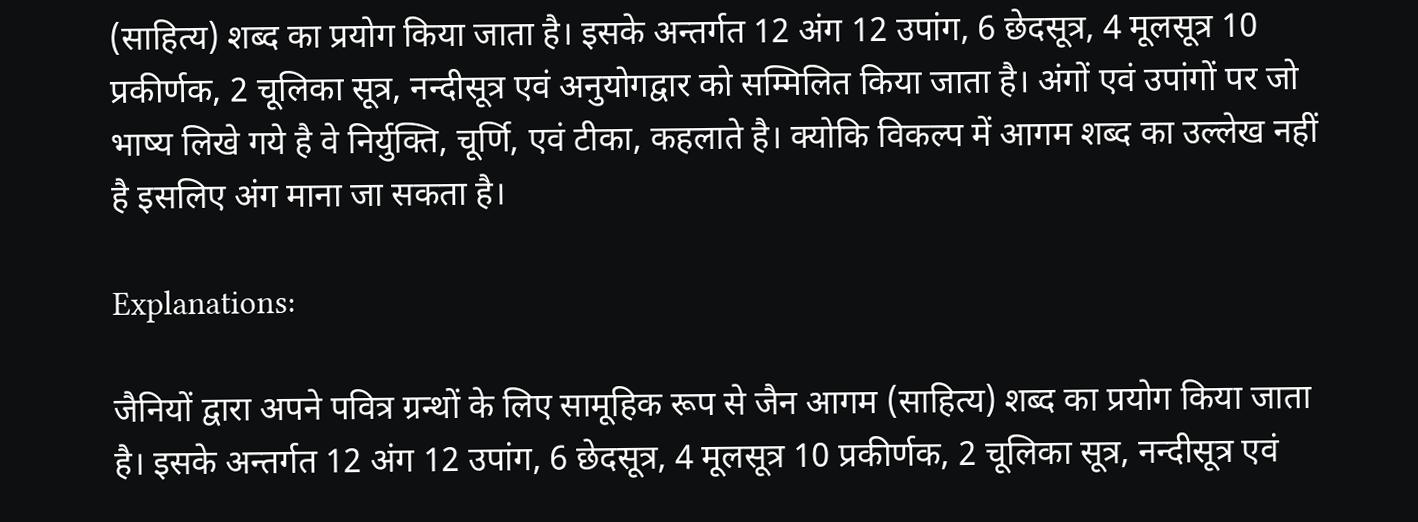(साहित्य) शब्द का प्रयोग किया जाता है। इसके अन्तर्गत 12 अंग 12 उपांग, 6 छेदसूत्र, 4 मूलसूत्र 10 प्रकीर्णक, 2 चूलिका सूत्र, नन्दीसूत्र एवं अनुयोगद्वार को सम्मिलित किया जाता है। अंगों एवं उपांगों पर जो भाष्य लिखे गये है वे निर्युक्ति, चूर्णि, एवं टीका, कहलाते है। क्योकि विकल्प में आगम शब्द का उल्लेख नहीं है इसलिए अंग माना जा सकता है।

Explanations:

जैनियों द्वारा अपने पवित्र ग्रन्थों के लिए सामूहिक रूप से जैन आगम (साहित्य) शब्द का प्रयोग किया जाता है। इसके अन्तर्गत 12 अंग 12 उपांग, 6 छेदसूत्र, 4 मूलसूत्र 10 प्रकीर्णक, 2 चूलिका सूत्र, नन्दीसूत्र एवं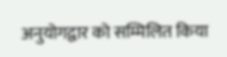अनुयोगद्वार को सम्मिलित किया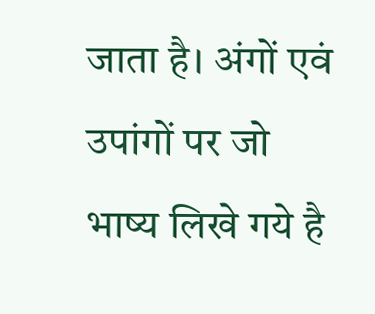जाता है। अंगों एवं उपांगों पर जो भाष्य लिखे गये है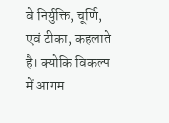वे निर्युक्ति, चूर्णि, एवं टीका, कहलाते है। क्योकि विकल्प में आगम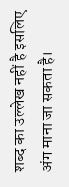शब्द का उल्लेख नहीं है इसलिए अंग माना जा सकता है।